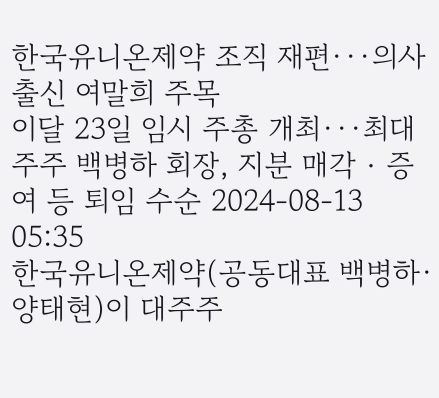한국유니온제약 조직 재편···의사출신 여말희 주목
이달 23일 임시 주총 개최···최대주주 백병하 회장, 지분 매각‧증여 등 퇴임 수순 2024-08-13 05:35
한국유니온제약(공동대표 백병하·양태현)이 대주주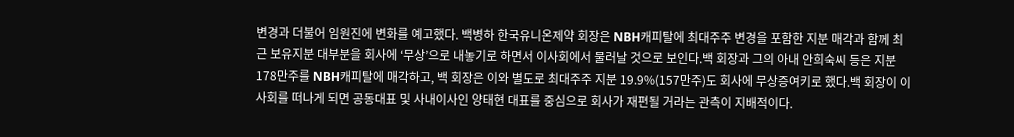변경과 더불어 임원진에 변화를 예고했다. 백병하 한국유니온제약 회장은 NBH캐피탈에 최대주주 변경을 포함한 지분 매각과 함께 최근 보유지분 대부분을 회사에 ‘무상’으로 내놓기로 하면서 이사회에서 물러날 것으로 보인다.백 회장과 그의 아내 안희숙씨 등은 지분 178만주를 NBH캐피탈에 매각하고, 백 회장은 이와 별도로 최대주주 지분 19.9%(157만주)도 회사에 무상증여키로 했다.백 회장이 이사회를 떠나게 되면 공동대표 및 사내이사인 양태현 대표를 중심으로 회사가 재편될 거라는 관측이 지배적이다.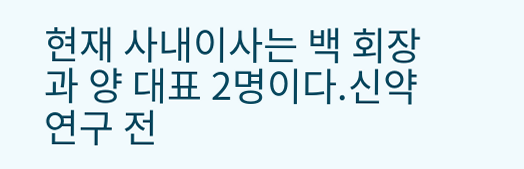현재 사내이사는 백 회장과 양 대표 2명이다.신약연구 전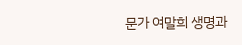문가 여말희 생명과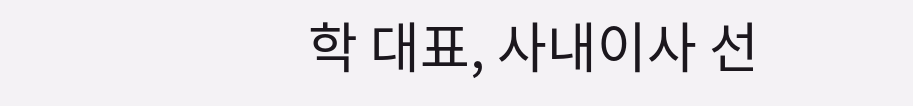학 대표, 사내이사 선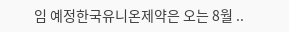임 예정한국유니온제약은 오는 8월 ..